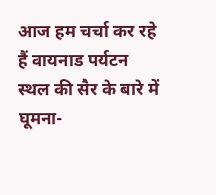आज हम चर्चा कर रहे हैं वायनाड पर्यटन स्थल की सैर के बारे में घूमना-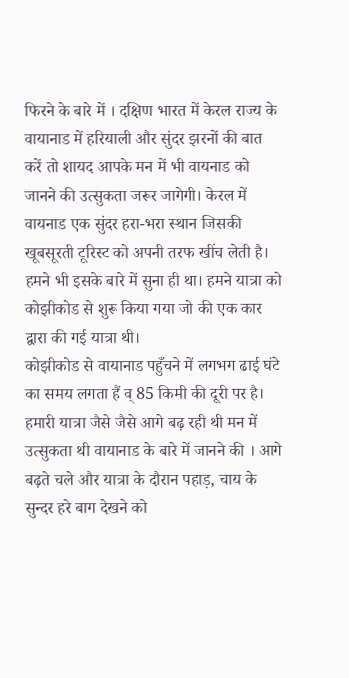फिरने के बारे में । दक्षिण भारत में केरल राज्य के वायानाड में हरियाली और सुंदर झरनों की बात करें तो शायद आपके मन में भी वायनाड को जानने की उत्सुकता जरूर जागेगी। केरल में वायनाड एक सुंदर हरा-भरा स्थान जिसकी खूबसूरती टूरिस्ट को अपनी तरफ खींच लेती है। हमने भी इसके बारे में सुना ही था। हमने यात्रा को कोझीकोड से शुरू किया गया जो की एक कार द्वारा की गई यात्रा थी।
कोझीकोड से वायानाड पहुँचने में लगभग ढाई घंटे का समय लगता हैं व् 85 किमी की दूरी पर है। हमारी यात्रा जैसे जैसे आगे बढ़ रही थी मन में उत्सुकता थी वायानाड के बारे में जानने की । आगे बढ़ते चले और यात्रा के दौरान पहाड़, चाय के सुन्दर हरे बाग देखने को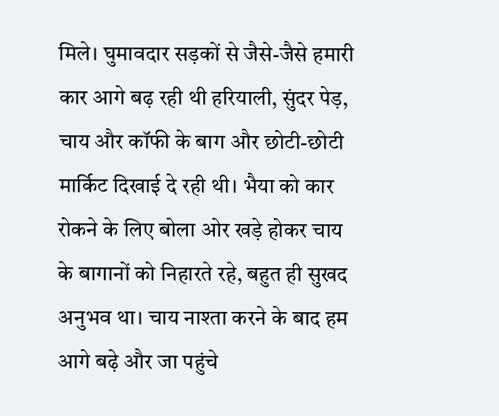मिले। घुमावदार सड़कों से जैसे-जैसे हमारी कार आगे बढ़ रही थी हरियाली, सुंदर पेड़, चाय और कॉफी के बाग और छोटी-छोटी मार्किट दिखाई दे रही थी। भैया को कार रोकने के लिए बोला ओर खड़े होकर चाय के बागानों को निहारते रहे, बहुत ही सुखद अनुभव था। चाय नाश्ता करने के बाद हम आगे बढ़े और जा पहुंचे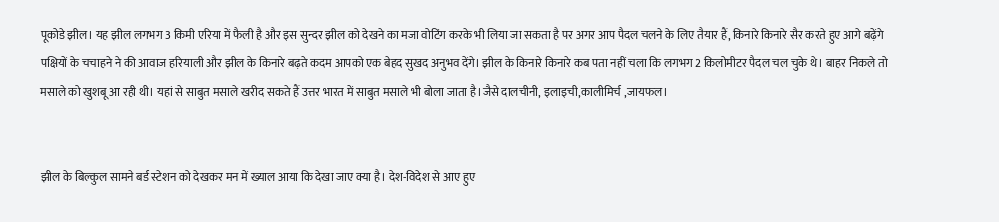पूकोडे झील। यह झील लगभग 3 किमी एरिया में फैली है और इस सुन्दर झील को देखने का मजा वोटिंग करके भी लिया जा सकता है पर अगर आप पैदल चलने के लिए तैयार हैं, किनारे किनारे सैर करते हुए आगे बढ़ेंगे पक्षियों के चचाहने ने की आवाज हरियाली और झील के किनारे बढ़ते कदम आपको एक बेहद सुखद अनुभव देंगे। झील के किनारे किनारे कब पता नहीं चला कि लगभग 2 किलोमीटर पैदल चल चुके थे। बाहर निकले तो मसाले को खुशबू आ रही थी। यहां से साबुत मसाले खरीद सकते हैं उत्तर भारत में साबुत मसाले भी बोला जाता है।जैसे दालचीनी, इलाइची,कालीमिर्च ,जायफल।


झील के बिल्कुल सामने बर्ड स्टेशन को देखकर मन में ख्याल आया कि देखा जाए क्या है। देश-विदेश से आए हुए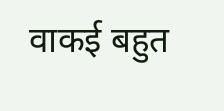वाकई बहुत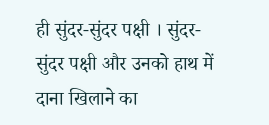ही सुंदर-सुंदर पक्षी । सुंदर-सुंदर पक्षी और उनको हाथ में दाना खिलाने का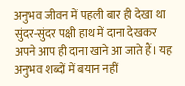अनुभव जीवन में पहली बार ही देखा था सुंदर-सुंदर पक्षी हाथ में दाना देखकर अपने आप ही दाना खाने आ जाते हैं। यह अनुभव शब्दों में बयान नहीं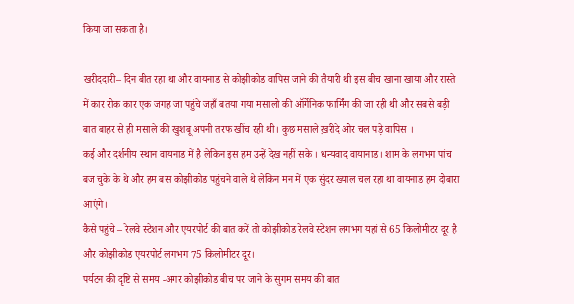किया जा सकता है।

खरीददारी– दिन बीत रहा था और वायनाड से कोझीकोड वापिस जाने की तैयारी थी इस बीच खाना खाया और रास्ते में कार रोक कार एक जगह जा पहुंचे जहाँ बतया गया मसालो की ऑर्गेनिक फार्मिंग की जा रही थी और सबसे बड़ी बात बाहर से ही मसाले की खुशबू अपनी तरफ खींच रही थी। कुछ मसाले ख़रीदे ओर चल पड़े वापिस ।
कई और दर्शनीय स्थान वायनाड में है लेकिन इस हम उन्हें देख नहीं सके । धन्यवाद वायानाड। शाम के लगभग पांच बज चुके के थे और हम बस कोझीकोड पहुंचने वाले थे लेकिन मन में एक सुंदर ख्याल चल रहा था वायनाड हम दोबारा आएंगे।
कैसे पहुंचे – रेलवे स्टेशन और एयरपोर्ट की बात करें तो कोझीकोड रेलवे स्टेशन लगभग यहां से 65 किलोमीटर दूर है और कोझीकोड एयरपोर्ट लगभग 75 किलोमीटर दूर।
पर्यटन की दृष्टि से समय -अगर कोझीकोड बीच पर जाने के सुगम समय की बात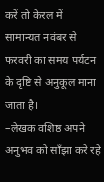करें तो केरल में सामान्यत नवंबर से फरवरी का समय पर्यटन के दृष्टि से अनुकूल माना जाता है।
–लेखक वशिष्ठ अपने अनुभव को साँझा करे रहे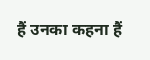हैं उनका कहना हैं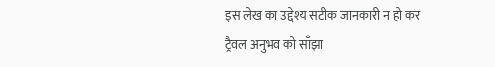इस लेख का उद्देश्य सटीक जानकारी न हो कर ट्रैवल अनुभव को साँझा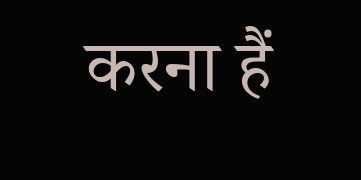करना हैं